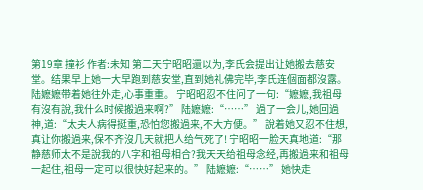第19章 撞衫 作者:未知 第二天宁昭昭還以为,李氏会提出让她搬去慈安堂。结果早上她一大早跑到慈安堂,直到她礼佛完毕,李氏连個面都沒露。 陆嬷嬷带着她往外走,心事重重。 宁昭昭忍不住问了一句:“嬷嬷,我祖母有沒有說,我什么时候搬過来啊?” 陆嬷嬷:“……” 過了一会儿,她回過神,道:“太夫人病得挺重,恐怕您搬過来,不大方便。” 說着她又忍不住想,真让你搬過来,保不齐沒几天就把人给气死了! 宁昭昭一脸天真地道:“那静慈师太不是說我的八字和祖母相合?我天天给祖母念经,再搬過来和祖母一起住,祖母一定可以很快好起来的。” 陆嬷嬷:“……” 她快走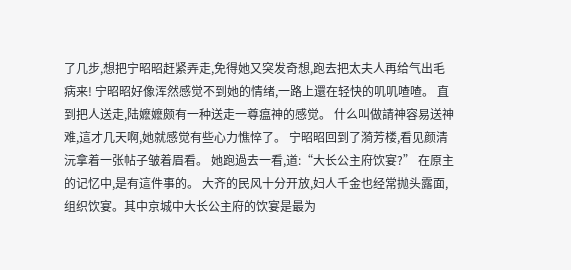了几步,想把宁昭昭赶紧弄走,免得她又突发奇想,跑去把太夫人再给气出毛病来! 宁昭昭好像浑然感觉不到她的情绪,一路上還在轻快的叽叽喳喳。 直到把人送走,陆嬷嬷颇有一种送走一尊瘟神的感觉。 什么叫做請神容易送神难,這才几天啊,她就感觉有些心力憔悴了。 宁昭昭回到了漪芳楼,看见颜清沅拿着一张帖子皱着眉看。 她跑過去一看,道:“大长公主府饮宴?” 在原主的记忆中,是有這件事的。 大齐的民风十分开放,妇人千金也经常抛头露面,组织饮宴。其中京城中大长公主府的饮宴是最为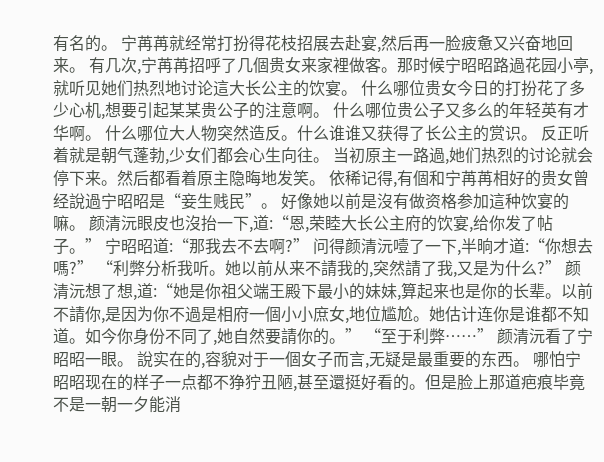有名的。 宁苒苒就经常打扮得花枝招展去赴宴,然后再一脸疲惫又兴奋地回来。 有几次,宁苒苒招呼了几個贵女来家裡做客。那时候宁昭昭路過花园小亭,就听见她们热烈地讨论這大长公主的饮宴。 什么哪位贵女今日的打扮花了多少心机,想要引起某某贵公子的注意啊。 什么哪位贵公子又多么的年轻英有才华啊。 什么哪位大人物突然造反。什么谁谁又获得了长公主的赏识。 反正听着就是朝气蓬勃,少女们都会心生向往。 当初原主一路過,她们热烈的讨论就会停下来。然后都看着原主隐晦地发笑。 依稀记得,有個和宁苒苒相好的贵女曾经說過宁昭昭是“妾生贱民”。 好像她以前是沒有做资格参加這种饮宴的嘛。 颜清沅眼皮也沒抬一下,道:“恩,荣睦大长公主府的饮宴,给你发了帖子。” 宁昭昭道:“那我去不去啊?” 问得颜清沅噎了一下,半晌才道:“你想去嗎?” “利弊分析我听。她以前从来不請我的,突然請了我,又是为什么?” 颜清沅想了想,道:“她是你祖父端王殿下最小的妹妹,算起来也是你的长辈。以前不請你,是因为你不過是相府一個小小庶女,地位尴尬。她估计连你是谁都不知道。如今你身份不同了,她自然要請你的。” “至于利弊……” 颜清沅看了宁昭昭一眼。 說实在的,容貌对于一個女子而言,无疑是最重要的东西。 哪怕宁昭昭现在的样子一点都不狰狞丑陋,甚至還挺好看的。但是脸上那道疤痕毕竟不是一朝一夕能消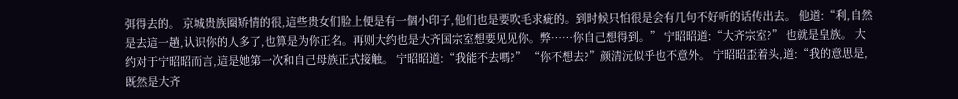弭得去的。 京城贵族圈矫情的很,這些贵女们脸上便是有一個小印子,他们也是要吹毛求疵的。到时候只怕很是会有几句不好听的话传出去。 他道:“利,自然是去這一趟,认识你的人多了,也算是为你正名。再则大约也是大齐国宗室想要见见你。弊……你自己想得到。” 宁昭昭道:“大齐宗室?” 也就是皇族。 大约对于宁昭昭而言,這是她第一次和自己母族正式接触。 宁昭昭道:“我能不去嗎?” “你不想去?”颜清沅似乎也不意外。 宁昭昭歪着头,道:“我的意思是,既然是大齐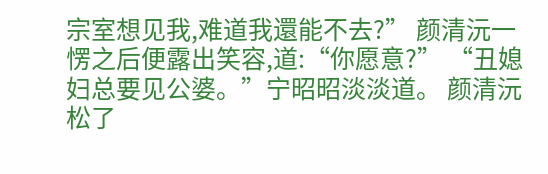宗室想见我,难道我還能不去?” 颜清沅一愣之后便露出笑容,道:“你愿意?” “丑媳妇总要见公婆。”宁昭昭淡淡道。 颜清沅松了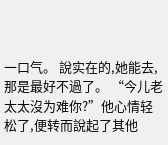一口气。 說实在的,她能去,那是最好不過了。 “今儿老太太沒为难你?”他心情轻松了,便转而說起了其他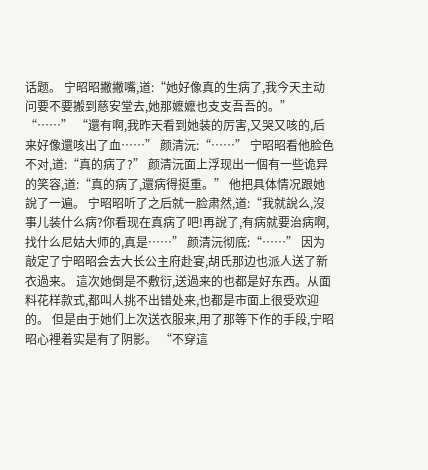话题。 宁昭昭撇撇嘴,道:“她好像真的生病了,我今天主动问要不要搬到慈安堂去,她那嬷嬷也支支吾吾的。” “……” “還有啊,我昨天看到她装的厉害,又哭又咳的,后来好像還咳出了血……” 颜清沅:“……” 宁昭昭看他脸色不对,道:“真的病了?” 颜清沅面上浮现出一個有一些诡异的笑容,道:“真的病了,還病得挺重。” 他把具体情况跟她說了一遍。 宁昭昭听了之后就一脸肃然,道:“我就說么,沒事儿装什么病?你看现在真病了吧!再說了,有病就要治病啊,找什么尼姑大师的,真是……” 颜清沅彻底:“……” 因为敲定了宁昭昭会去大长公主府赴宴,胡氏那边也派人送了新衣過来。 這次她倒是不敷衍,送過来的也都是好东西。从面料花样款式,都叫人挑不出错处来,也都是市面上很受欢迎的。 但是由于她们上次送衣服来,用了那等下作的手段,宁昭昭心裡着实是有了阴影。 “不穿這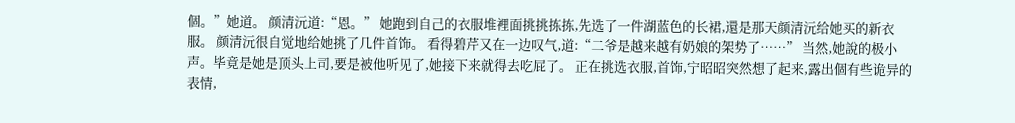個。”她道。 颜清沅道:“恩。” 她跑到自己的衣服堆裡面挑挑拣拣,先选了一件湖蓝色的长裙,還是那天颜清沅给她买的新衣服。 颜清沅很自觉地给她挑了几件首饰。 看得碧芹又在一边叹气,道:“二爷是越来越有奶娘的架势了……” 当然,她說的极小声。毕竟是她是顶头上司,要是被他听见了,她接下来就得去吃屁了。 正在挑选衣服,首饰,宁昭昭突然想了起来,露出個有些诡异的表情,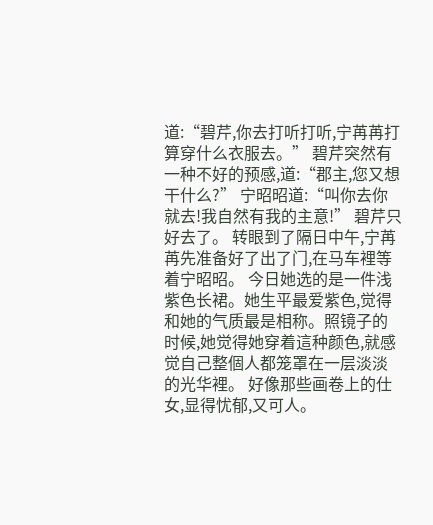道:“碧芹,你去打听打听,宁苒苒打算穿什么衣服去。” 碧芹突然有一种不好的预感,道:“郡主,您又想干什么?” 宁昭昭道:“叫你去你就去!我自然有我的主意!” 碧芹只好去了。 转眼到了隔日中午,宁苒苒先准备好了出了门,在马车裡等着宁昭昭。 今日她选的是一件浅紫色长裙。她生平最爱紫色,觉得和她的气质最是相称。照镜子的时候,她觉得她穿着這种颜色,就感觉自己整個人都笼罩在一层淡淡的光华裡。 好像那些画卷上的仕女,显得忧郁,又可人。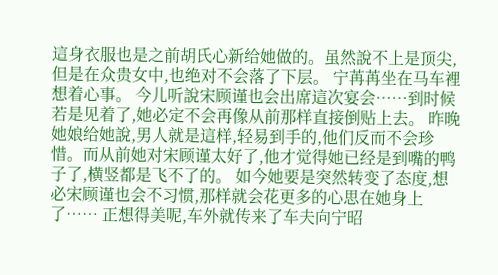這身衣服也是之前胡氏心新给她做的。虽然說不上是顶尖,但是在众贵女中,也绝对不会落了下层。 宁苒苒坐在马车裡想着心事。 今儿听說宋顾谨也会出席這次宴会……到时候若是见着了,她必定不会再像从前那样直接倒贴上去。 昨晚她娘给她說,男人就是這样,轻易到手的,他们反而不会珍惜。而从前她对宋顾谨太好了,他才觉得她已经是到嘴的鸭子了,横竖都是飞不了的。 如今她要是突然转变了态度,想必宋顾谨也会不习惯,那样就会花更多的心思在她身上了…… 正想得美呢,车外就传来了车夫向宁昭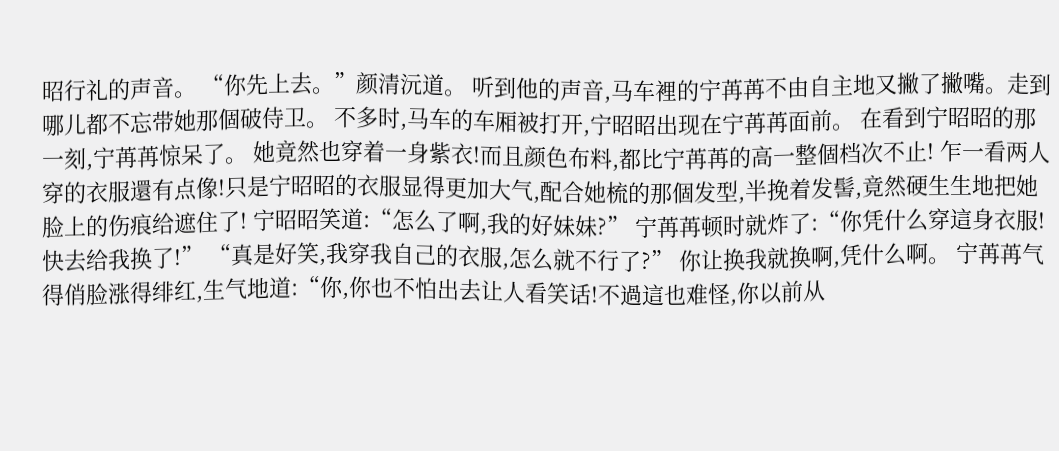昭行礼的声音。 “你先上去。”颜清沅道。 听到他的声音,马车裡的宁苒苒不由自主地又撇了撇嘴。走到哪儿都不忘带她那個破侍卫。 不多时,马车的车厢被打开,宁昭昭出现在宁苒苒面前。 在看到宁昭昭的那一刻,宁苒苒惊呆了。 她竟然也穿着一身紫衣!而且颜色布料,都比宁苒苒的高一整個档次不止! 乍一看两人穿的衣服還有点像!只是宁昭昭的衣服显得更加大气,配合她梳的那個发型,半挽着发髻,竟然硬生生地把她脸上的伤痕给遮住了! 宁昭昭笑道:“怎么了啊,我的好妹妹?” 宁苒苒顿时就炸了:“你凭什么穿這身衣服!快去给我换了!” “真是好笑,我穿我自己的衣服,怎么就不行了?” 你让换我就换啊,凭什么啊。 宁苒苒气得俏脸涨得绯红,生气地道:“你,你也不怕出去让人看笑话!不過這也难怪,你以前从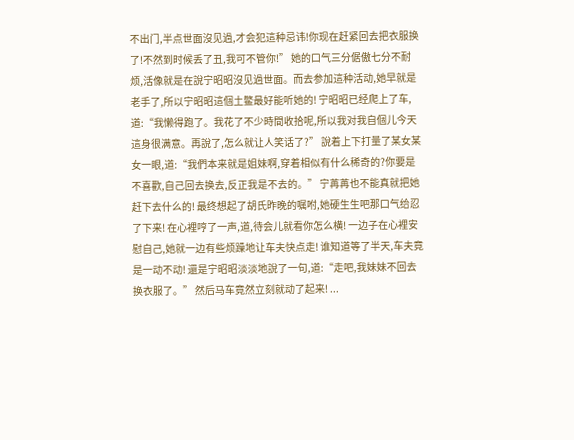不出门,半点世面沒见過,才会犯這种忌讳!你现在赶紧回去把衣服换了!不然到时候丢了丑,我可不管你!” 她的口气三分倨傲七分不耐烦,活像就是在說宁昭昭沒见過世面。而去参加這种活动,她早就是老手了,所以宁昭昭這個土鳖最好能听她的! 宁昭昭已经爬上了车,道:“我懒得跑了。我花了不少時間收拾呢,所以我对我自個儿今天這身很满意。再說了,怎么就让人笑话了?” 說着上下打量了某女某女一眼,道:“我們本来就是姐妹啊,穿着相似有什么稀奇的?你要是不喜歡,自己回去换去,反正我是不去的。” 宁苒苒也不能真就把她赶下去什么的! 最终想起了胡氏昨晚的嘱咐,她硬生生吧那口气给忍了下来! 在心裡哼了一声,道,待会儿就看你怎么横! 一边子在心裡安慰自己,她就一边有些烦躁地让车夫快点走! 谁知道等了半天,车夫竟是一动不动! 還是宁昭昭淡淡地說了一句,道:“走吧,我妹妹不回去换衣服了。” 然后马车竟然立刻就动了起来! ...